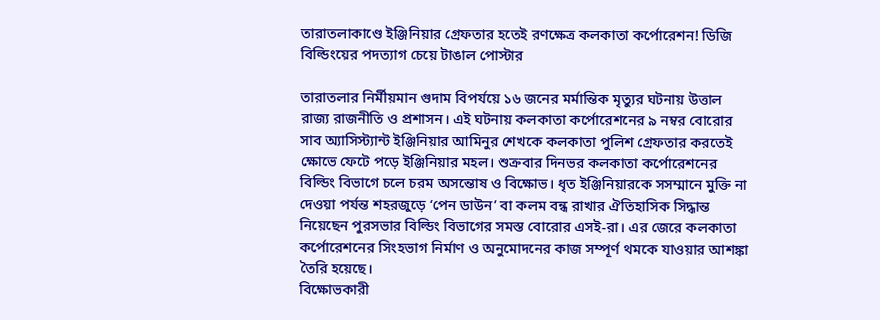তারাতলাকাণ্ডে ইঞ্জিনিয়ার গ্রেফতার হতেই রণক্ষেত্র কলকাতা কর্পোরেশন! ডিজি বিল্ডিংয়ের পদত্যাগ চেয়ে টাঙাল পোস্টার

তারাতলার নির্মীয়মান গুদাম বিপর্যয়ে ১৬ জনের মর্মান্তিক মৃত্যুর ঘটনায় উত্তাল রাজ্য রাজনীতি ও প্রশাসন। এই ঘটনায় কলকাতা কর্পোরেশনের ৯ নম্বর বোরোর সাব অ্যাসিস্ট্যান্ট ইঞ্জিনিয়ার আমিনুর শেখকে কলকাতা পুলিশ গ্রেফতার করতেই ক্ষোভে ফেটে পড়ে ইঞ্জিনিয়ার মহল। শুক্রবার দিনভর কলকাতা কর্পোরেশনের বিল্ডিং বিভাগে চলে চরম অসন্তোষ ও বিক্ষোভ। ধৃত ইঞ্জিনিয়ারকে সসম্মানে মুক্তি না দেওয়া পর্যন্ত শহরজুড়ে ‘পেন ডাউন’ বা কলম বন্ধ রাখার ঐতিহাসিক সিদ্ধান্ত নিয়েছেন পুরসভার বিল্ডিং বিভাগের সমস্ত বোরোর এসই-রা। এর জেরে কলকাতা কর্পোরেশনের সিংহভাগ নির্মাণ ও অনুমোদনের কাজ সম্পূর্ণ থমকে যাওয়ার আশঙ্কা তৈরি হয়েছে।
বিক্ষোভকারী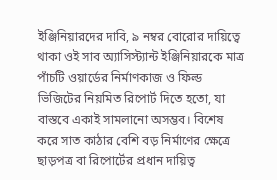ইঞ্জিনিয়ারদের দাবি, ৯ নম্বর বোরোর দায়িত্বে থাকা ওই সাব অ্যাসিস্ট্যান্ট ইঞ্জিনিয়ারকে মাত্র পাঁচটি ওয়ার্ডের নির্মাণকাজ ও ফিল্ড ভিজিটের নিয়মিত রিপোর্ট দিতে হতো, যা বাস্তবে একাই সামলানো অসম্ভব। বিশেষ করে সাত কাঠার বেশি বড় নির্মাণের ক্ষেত্রে ছাড়পত্র বা রিপোর্টের প্রধান দায়িত্ব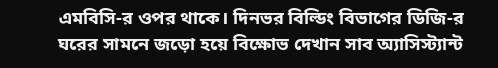এমবিসি-র ওপর থাকে। দিনভর বিল্ডিং বিভাগের ডিজি-র ঘরের সামনে জড়ো হয়ে বিক্ষোভ দেখান সাব অ্যাসিস্ট্যান্ট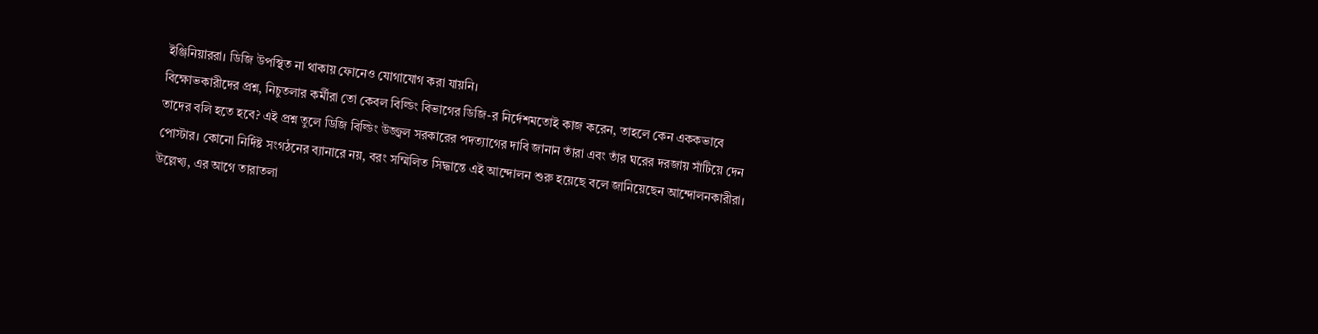ইঞ্জিনিয়াররা। ডিজি উপস্থিত না থাকায় ফোনেও যোগাযোগ করা যায়নি।
বিক্ষোভকারীদের প্রশ্ন, নিচুতলার কর্মীরা তো কেবল বিল্ডিং বিভাগের ডিজি-র নির্দেশমতোই কাজ করেন, তাহলে কেন এককভাবে তাদের বলি হতে হবে? এই প্রশ্ন তুলে ডিজি বিল্ডিং উজ্জ্বল সরকারের পদত্যাগের দাবি জানান তাঁরা এবং তাঁর ঘরের দরজায় সাঁটিয়ে দেন পোস্টার। কোনো নির্দিষ্ট সংগঠনের ব্যানারে নয়, বরং সম্মিলিত সিদ্ধান্তে এই আন্দোলন শুরু হয়েছে বলে জানিয়েছেন আন্দোলনকারীরা। উল্লেখ্য, এর আগে তারাতলা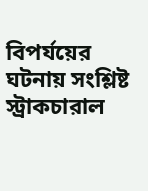বিপর্যয়ের ঘটনায় সংশ্লিষ্ট স্ট্রাকচারাল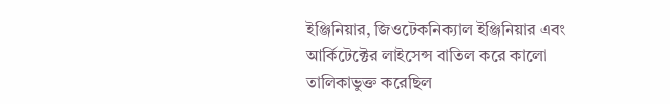ইঞ্জিনিয়ার, জিওটেকনিক্যাল ইঞ্জিনিয়ার এবং আর্কিটেক্টের লাইসেন্স বাতিল করে কালো তালিকাভুক্ত করেছিল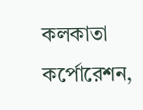কলকাতা কর্পোরেশন,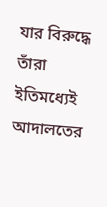যার বিরুদ্ধে তাঁরা ইতিমধ্যেই আদালতের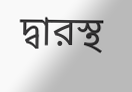দ্বারস্থ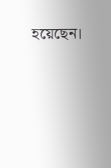হয়েছেন।